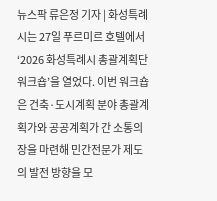뉴스팍 류은정 기자 | 화성특례시는 27일 푸르미르 호텔에서 ‘2026 화성특례시 총괄계획단 워크숍’을 열었다. 이번 워크숍은 건축·도시계획 분야 총괄계획가와 공공계획가 간 소통의 장을 마련해 민간전문가 제도의 발전 방향을 모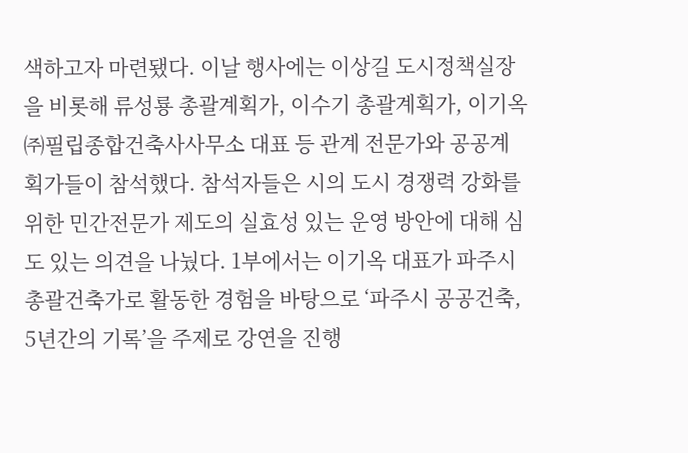색하고자 마련됐다. 이날 행사에는 이상길 도시정책실장을 비롯해 류성룡 총괄계획가, 이수기 총괄계획가, 이기옥 ㈜필립종합건축사사무소 대표 등 관계 전문가와 공공계획가들이 참석했다. 참석자들은 시의 도시 경쟁력 강화를 위한 민간전문가 제도의 실효성 있는 운영 방안에 대해 심도 있는 의견을 나눴다. 1부에서는 이기옥 대표가 파주시 총괄건축가로 활동한 경험을 바탕으로 ‘파주시 공공건축, 5년간의 기록’을 주제로 강연을 진행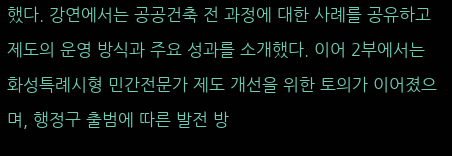했다. 강연에서는 공공건축 전 과정에 대한 사례를 공유하고 제도의 운영 방식과 주요 성과를 소개했다. 이어 2부에서는 화성특례시형 민간전문가 제도 개선을 위한 토의가 이어졌으며, 행정구 출범에 따른 발전 방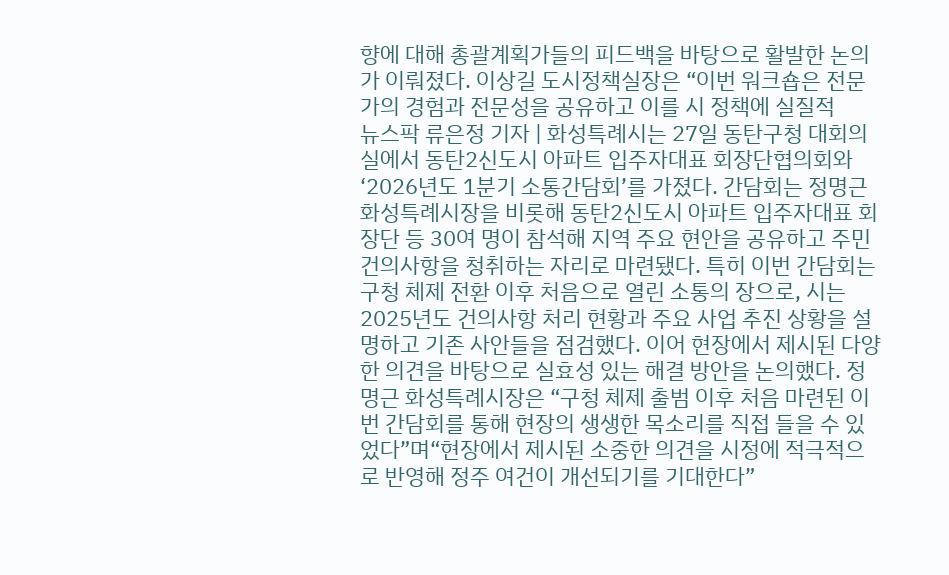향에 대해 총괄계획가들의 피드백을 바탕으로 활발한 논의가 이뤄졌다. 이상길 도시정책실장은 “이번 워크숍은 전문가의 경험과 전문성을 공유하고 이를 시 정책에 실질적
뉴스팍 류은정 기자 | 화성특례시는 27일 동탄구청 대회의실에서 동탄2신도시 아파트 입주자대표 회장단협의회와 ‘2026년도 1분기 소통간담회’를 가졌다. 간담회는 정명근 화성특례시장을 비롯해 동탄2신도시 아파트 입주자대표 회장단 등 30여 명이 참석해 지역 주요 현안을 공유하고 주민 건의사항을 청취하는 자리로 마련됐다. 특히 이번 간담회는 구청 체제 전환 이후 처음으로 열린 소통의 장으로, 시는 2025년도 건의사항 처리 현황과 주요 사업 추진 상황을 설명하고 기존 사안들을 점검했다. 이어 현장에서 제시된 다양한 의견을 바탕으로 실효성 있는 해결 방안을 논의했다. 정명근 화성특례시장은 “구청 체제 출범 이후 처음 마련된 이번 간담회를 통해 현장의 생생한 목소리를 직접 들을 수 있었다”며“현장에서 제시된 소중한 의견을 시정에 적극적으로 반영해 정주 여건이 개선되기를 기대한다”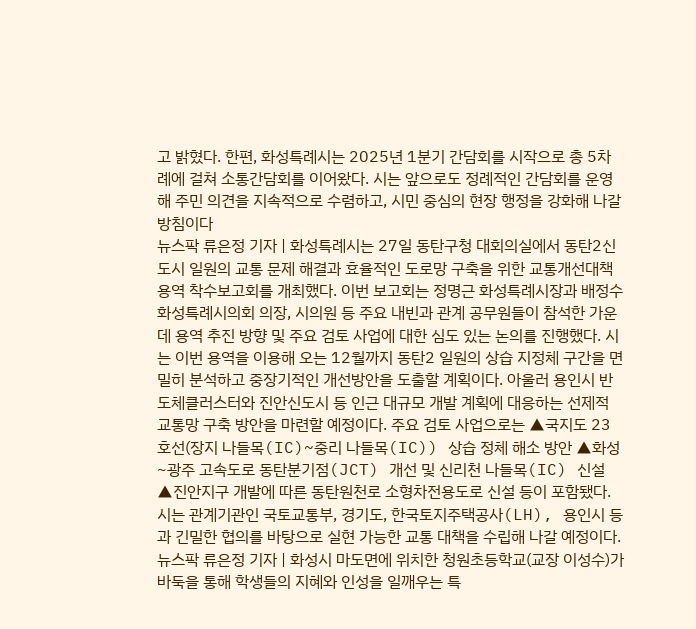고 밝혔다. 한편, 화성특례시는 2025년 1분기 간담회를 시작으로 총 5차례에 걸쳐 소통간담회를 이어왔다. 시는 앞으로도 정례적인 간담회를 운영해 주민 의견을 지속적으로 수렴하고, 시민 중심의 현장 행정을 강화해 나갈 방침이다
뉴스팍 류은정 기자 | 화성특례시는 27일 동탄구청 대회의실에서 동탄2신도시 일원의 교통 문제 해결과 효율적인 도로망 구축을 위한 교통개선대책 용역 착수보고회를 개최했다. 이번 보고회는 정명근 화성특례시장과 배정수 화성특례시의회 의장, 시의원 등 주요 내빈과 관계 공무원들이 참석한 가운데 용역 추진 방향 및 주요 검토 사업에 대한 심도 있는 논의를 진행했다. 시는 이번 용역을 이용해 오는 12월까지 동탄2 일원의 상습 지정체 구간을 면밀히 분석하고 중장기적인 개선방안을 도출할 계획이다. 아울러 용인시 반도체클러스터와 진안신도시 등 인근 대규모 개발 계획에 대응하는 선제적 교통망 구축 방안을 마련할 예정이다. 주요 검토 사업으로는 ▲국지도 23호선(장지 나들목(IC)~중리 나들목(IC)) 상습 정체 해소 방안 ▲화성~광주 고속도로 동탄분기점(JCT) 개선 및 신리천 나들목(IC) 신설 ▲진안지구 개발에 따른 동탄원천로 소형차전용도로 신설 등이 포함됐다. 시는 관계기관인 국토교통부, 경기도, 한국토지주택공사(LH), 용인시 등과 긴밀한 협의를 바탕으로 실현 가능한 교통 대책을 수립해 나갈 예정이다.
뉴스팍 류은정 기자 | 화성시 마도면에 위치한 청원초등학교(교장 이성수)가 바둑을 통해 학생들의 지혜와 인성을 일깨우는 특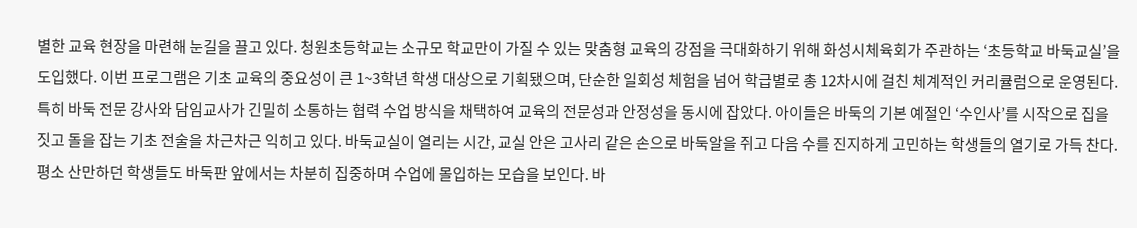별한 교육 현장을 마련해 눈길을 끌고 있다. 청원초등학교는 소규모 학교만이 가질 수 있는 맞춤형 교육의 강점을 극대화하기 위해 화성시체육회가 주관하는 ‘초등학교 바둑교실’을 도입했다. 이번 프로그램은 기초 교육의 중요성이 큰 1~3학년 학생 대상으로 기획됐으며, 단순한 일회성 체험을 넘어 학급별로 총 12차시에 걸친 체계적인 커리큘럼으로 운영된다. 특히 바둑 전문 강사와 담임교사가 긴밀히 소통하는 협력 수업 방식을 채택하여 교육의 전문성과 안정성을 동시에 잡았다. 아이들은 바둑의 기본 예절인 ‘수인사’를 시작으로 집을 짓고 돌을 잡는 기초 전술을 차근차근 익히고 있다. 바둑교실이 열리는 시간, 교실 안은 고사리 같은 손으로 바둑알을 쥐고 다음 수를 진지하게 고민하는 학생들의 열기로 가득 찬다. 평소 산만하던 학생들도 바둑판 앞에서는 차분히 집중하며 수업에 몰입하는 모습을 보인다. 바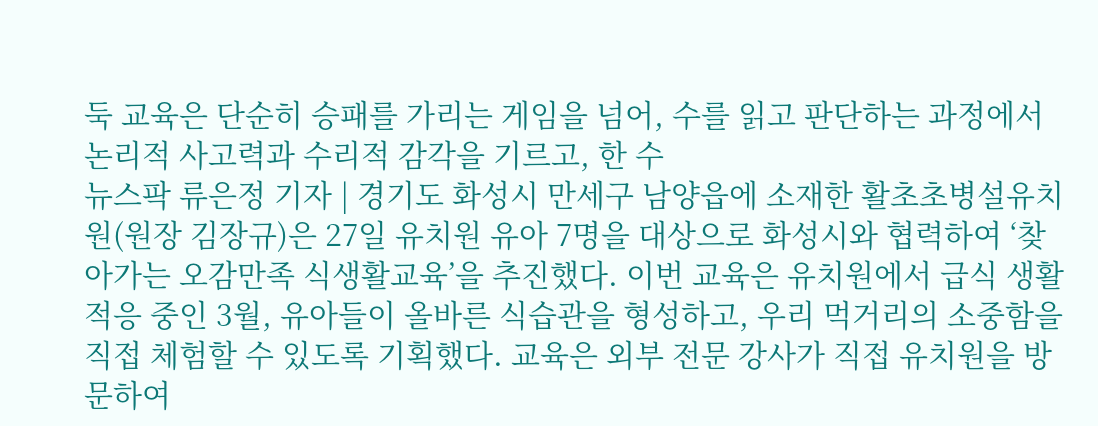둑 교육은 단순히 승패를 가리는 게임을 넘어, 수를 읽고 판단하는 과정에서 논리적 사고력과 수리적 감각을 기르고, 한 수
뉴스팍 류은정 기자 | 경기도 화성시 만세구 남양읍에 소재한 활초초병설유치원(원장 김장규)은 27일 유치원 유아 7명을 대상으로 화성시와 협력하여 ‘찾아가는 오감만족 식생활교육’을 추진했다. 이번 교육은 유치원에서 급식 생활 적응 중인 3월, 유아들이 올바른 식습관을 형성하고, 우리 먹거리의 소중함을 직접 체험할 수 있도록 기획했다. 교육은 외부 전문 강사가 직접 유치원을 방문하여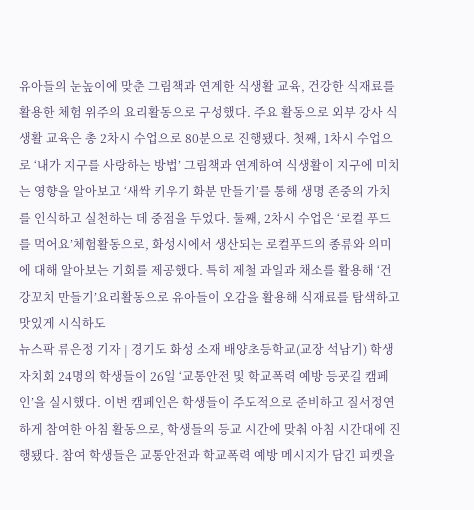유아들의 눈높이에 맞춘 그림책과 연계한 식생활 교육, 건강한 식재료를 활용한 체험 위주의 요리활동으로 구성했다. 주요 활동으로 외부 강사 식생활 교육은 총 2차시 수업으로 80분으로 진행됐다. 첫째, 1차시 수업으로 ‘내가 지구를 사랑하는 방법’ 그림책과 연계하여 식생활이 지구에 미치는 영향을 알아보고 ‘새싹 키우기 화분 만들기’를 통해 생명 존중의 가치를 인식하고 실천하는 데 중점을 두었다. 둘째, 2차시 수업은 ‘로컬 푸드를 먹어요’체험활동으로, 화성시에서 생산되는 로컬푸드의 종류와 의미에 대해 알아보는 기회를 제공했다. 특히 제철 과일과 채소를 활용해 ‘건강꼬치 만들기’요리활동으로 유아들이 오감을 활용해 식재료를 탐색하고 맛있게 시식하도
뉴스팍 류은정 기자 | 경기도 화성 소재 배양초등학교(교장 석남기) 학생자치회 24명의 학생들이 26일 ‘교통안전 및 학교폭력 예방 등굣길 캠페인’을 실시했다. 이번 캠페인은 학생들이 주도적으로 준비하고 질서정연하게 참여한 아침 활동으로, 학생들의 등교 시간에 맞춰 아침 시간대에 진행됐다. 참여 학생들은 교통안전과 학교폭력 예방 메시지가 담긴 피켓을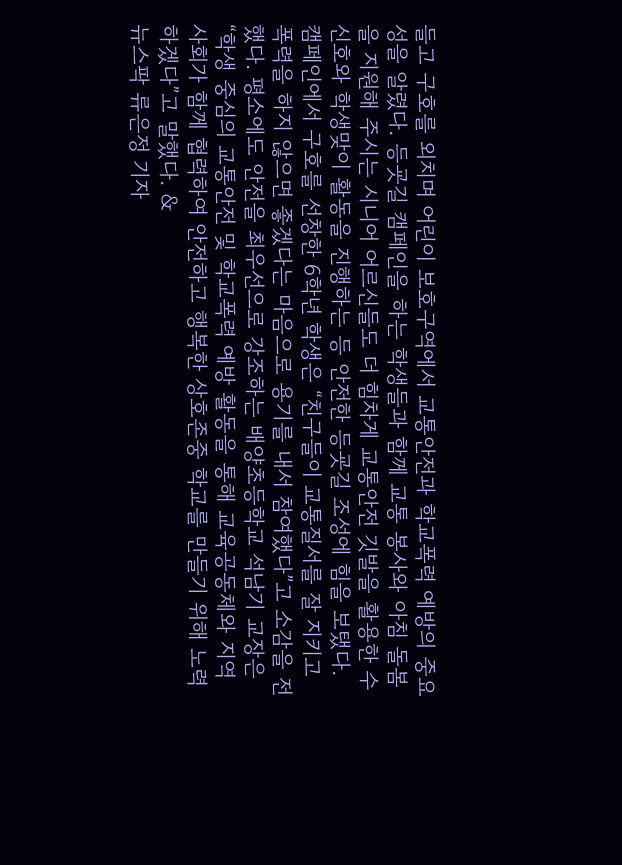들고 구호를 외치며 어린이 보호구역에서 교통안전과 학교폭력 예방의 중요성을 알렸다. 등굣길 캠페인을 하는 학생들과 함께 교통 봉사와 아침 돌봄을 지원해 주시는 시니어 어르신들도 더 힘차게 교통안전 깃발을 활용한 수신호와 학생맞이 활동을 진행하는 등 안전한 등굣길 조성에 힘을 보탰다. 캠페인에서 구호를 선창한 6학년 학생은 “친구들이 교통질서를 잘 지키고 폭력을 하지 않으면 좋겠다는 마음으로 용기를 내서 참여했다”고 소감을 전했다. 평소에도 안전을 최우선으로 강조하는 배양초등학교 석남기 교장은 “학생 중심의 교통안전 및 학교폭력 예방 활동을 통해 교육공동체와 지역사회가 함께 협력하여 안전하고 행복한 상호존중 학교를 만들기 위해 노력하겠다”고 말했다. &
뉴스팍 류은정 기자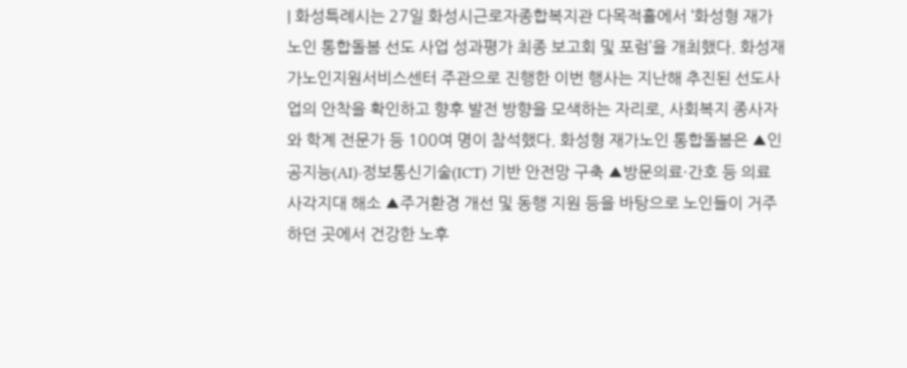| 화성특례시는 27일 화성시근로자종합복지관 다목적홀에서 ‘화성형 재가 노인 통합돌봄 선도 사업 성과평가 최종 보고회 및 포럼’을 개최했다. 화성재가노인지원서비스센터 주관으로 진행한 이번 행사는 지난해 추진된 선도사업의 안착을 확인하고 향후 발전 방향을 모색하는 자리로, 사회복지 종사자와 학계 전문가 등 100여 명이 참석했다. 화성형 재가노인 통합돌봄은 ▲인공지능(AI)·정보통신기술(ICT) 기반 안전망 구축 ▲방문의료·간호 등 의료 사각지대 해소 ▲주거환경 개선 및 동행 지원 등을 바탕으로 노인들이 거주하던 곳에서 건강한 노후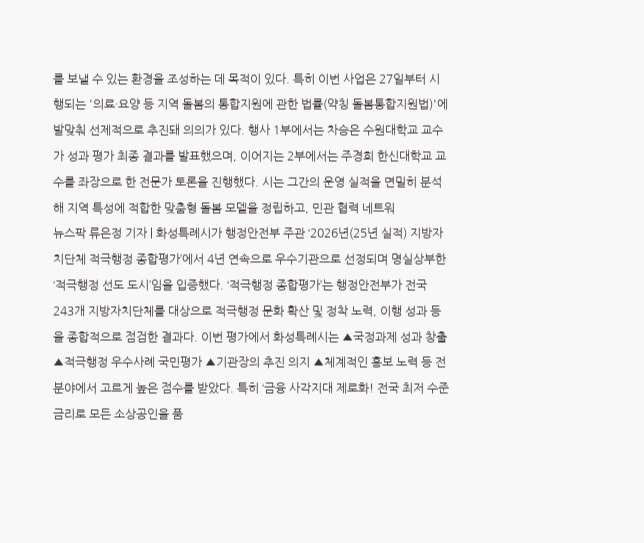를 보낼 수 있는 환경을 조성하는 데 목적이 있다. 특히 이번 사업은 27일부터 시행되는 '의료·요양 등 지역 돌봄의 통합지원에 관한 법률(약칭 돌봄통합지원법)'에 발맞춰 선제적으로 추진돼 의의가 있다. 행사 1부에서는 차승은 수원대학교 교수가 성과 평가 최종 결과를 발표했으며, 이어지는 2부에서는 주경희 한신대학교 교수를 좌장으로 한 전문가 토론을 진행했다. 시는 그간의 운영 실적을 면밀히 분석해 지역 특성에 적합한 맞춤형 돌봄 모델을 정립하고, 민관 협력 네트워
뉴스팍 류은정 기자 | 화성특례시가 행정안전부 주관 ‘2026년(25년 실적) 지방자치단체 적극행정 종합평가’에서 4년 연속으로 우수기관으로 선정되며 명실상부한 ‘적극행정 선도 도시’임을 입증했다. ‘적극행정 종합평가’는 행정안전부가 전국 243개 지방자치단체를 대상으로 적극행정 문화 확산 및 정착 노력, 이행 성과 등을 종합적으로 점검한 결과다. 이번 평가에서 화성특례시는 ▲국정과제 성과 창출 ▲적극행정 우수사례 국민평가 ▲기관장의 추진 의지 ▲체계적인 홍보 노력 등 전 분야에서 고르게 높은 점수를 받았다. 특히 ‘금융 사각지대 제로화! 전국 최저 수준 금리로 모든 소상공인을 품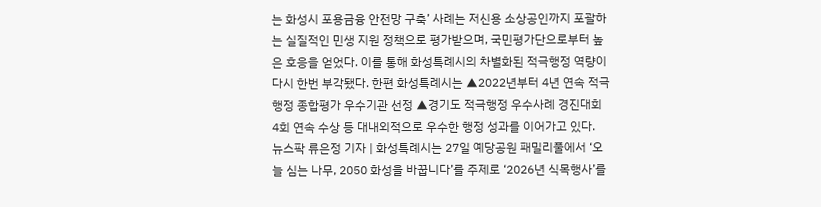는 화성시 포용금융 안전망 구축’ 사례는 저신용 소상공인까지 포괄하는 실질적인 민생 지원 정책으로 평가받으며, 국민평가단으로부터 높은 호응을 얻었다. 이를 통해 화성특례시의 차별화된 적극행정 역량이 다시 한번 부각됐다. 한편 화성특례시는 ▲2022년부터 4년 연속 적극행정 종합평가 우수기관 선정 ▲경기도 적극행정 우수사례 경진대회 4회 연속 수상 등 대내외적으로 우수한 행정 성과를 이어가고 있다.
뉴스팍 류은정 기자 | 화성특례시는 27일 예당공원 패밀리풀에서 ‘오늘 심는 나무, 2050 화성을 바꿉니다’를 주제로 ‘2026년 식목행사’를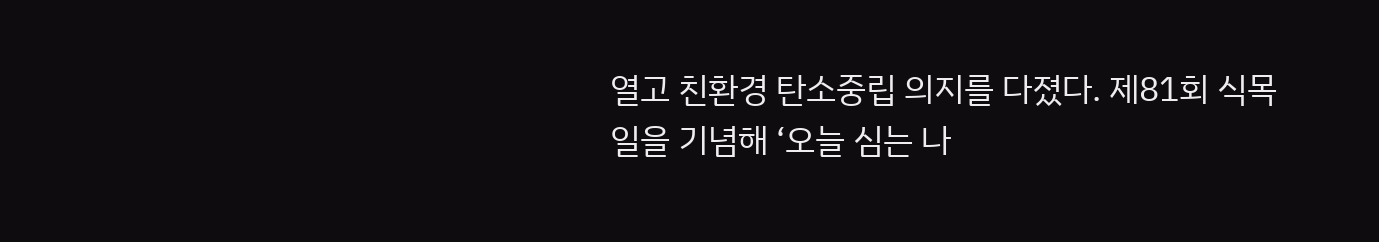열고 친환경 탄소중립 의지를 다졌다. 제81회 식목일을 기념해 ‘오늘 심는 나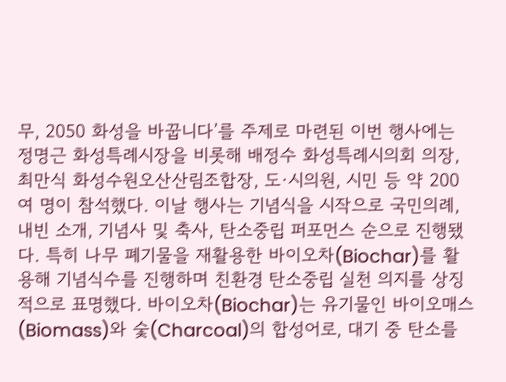무, 2050 화성을 바꿉니다’를 주제로 마련된 이번 행사에는 정명근 화성특례시장을 비롯해 배정수 화성특례시의회 의장, 최만식 화성수원오산산림조합장, 도·시의원, 시민 등 약 200여 명이 참석했다. 이날 행사는 기념식을 시작으로 국민의례, 내빈 소개, 기념사 및 축사, 탄소중립 퍼포먼스 순으로 진행됐다. 특히 나무 폐기물을 재활용한 바이오차(Biochar)를 활용해 기념식수를 진행하며 친환경 탄소중립 실천 의지를 상징적으로 표명했다. 바이오차(Biochar)는 유기물인 바이오매스(Biomass)와 숯(Charcoal)의 합성어로, 대기 중 탄소를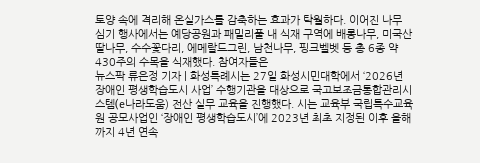토양 속에 격리해 온실가스를 감축하는 효과가 탁월하다. 이어진 나무 심기 행사에서는 예당공원과 패밀리풀 내 식재 구역에 배롱나무, 미국산딸나무, 수수꽃다리, 에메랄드그린, 남천나무, 핑크벨벳 등 총 6종 약 430주의 수목을 식재했다. 참여자들은
뉴스팍 류은정 기자 | 화성특례시는 27일 화성시민대학에서 ‘2026년 장애인 평생학습도시 사업’ 수행기관을 대상으로 국고보조금통합관리시스템(e나라도움) 전산 실무 교육을 진행했다. 시는 교육부 국립특수교육원 공모사업인 ‘장애인 평생학습도시’에 2023년 최초 지정된 이후 올해까지 4년 연속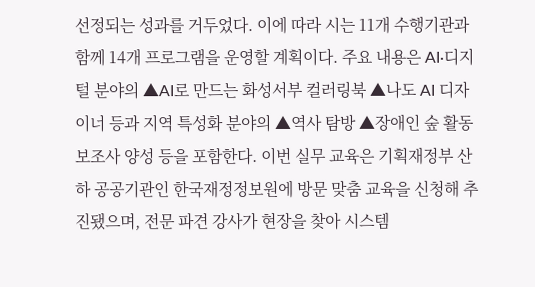선정되는 성과를 거두었다. 이에 따라 시는 11개 수행기관과 함께 14개 프로그램을 운영할 계획이다. 주요 내용은 AI·디지털 분야의 ▲AI로 만드는 화성서부 컬러링북 ▲나도 AI 디자이너 등과 지역 특성화 분야의 ▲역사 탐방 ▲장애인 숲 활동 보조사 양성 등을 포함한다. 이번 실무 교육은 기획재정부 산하 공공기관인 한국재정정보원에 방문 맞춤 교육을 신청해 추진됐으며, 전문 파견 강사가 현장을 찾아 시스템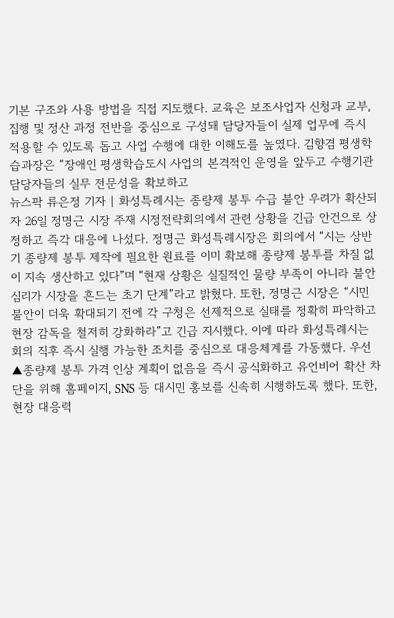기본 구조와 사용 방법을 직접 지도했다. 교육은 보조사업자 신청과 교부, 집행 및 정산 과정 전반을 중심으로 구성돼 담당자들이 실제 업무에 즉시 적용할 수 있도록 돕고 사업 수행에 대한 이해도를 높였다. 김향겸 평생학습과장은 “장애인 평생학습도시 사업의 본격적인 운영을 앞두고 수행기관 담당자들의 실무 전문성을 확보하고
뉴스팍 류은정 기자 | 화성특례시는 종량제 봉투 수급 불안 우려가 확산되자 26일 정명근 시장 주재 시정전략회의에서 관련 상황을 긴급 안건으로 상정하고 즉각 대응에 나섰다. 정명근 화성특례시장은 회의에서 “시는 상반기 종량제 봉투 제작에 필요한 원료를 이미 확보해 종량제 봉투를 차질 없이 지속 생산하고 있다”며 “현재 상황은 실질적인 물량 부족이 아니라 불안 심리가 시장을 흔드는 초기 단계”라고 밝혔다. 또한, 정명근 시장은 “시민 불안이 더욱 확대되기 전에 각 구청은 선제적으로 실태를 정확히 파악하고 현장 감독을 철저히 강화하라”고 긴급 지시했다. 이에 따라 화성특례시는 회의 직후 즉시 실행 가능한 조치를 중심으로 대응체계를 가동했다. 우선 ▲종량제 봉투 가격 인상 계획이 없음을 즉시 공식화하고 유언비어 확산 차단을 위해 홈페이지, SNS 등 대시민 홍보를 신속히 시행하도록 했다. 또한, 현장 대응력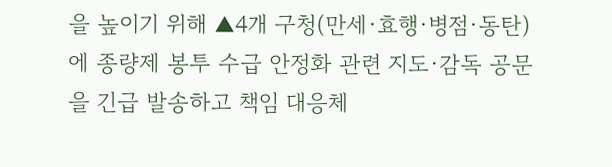을 높이기 위해 ▲4개 구청(만세·효행·병점·동탄)에 종량제 봉투 수급 안정화 관련 지도·감독 공문을 긴급 발송하고 책임 대응체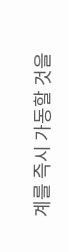계를 즉시 가동할 것을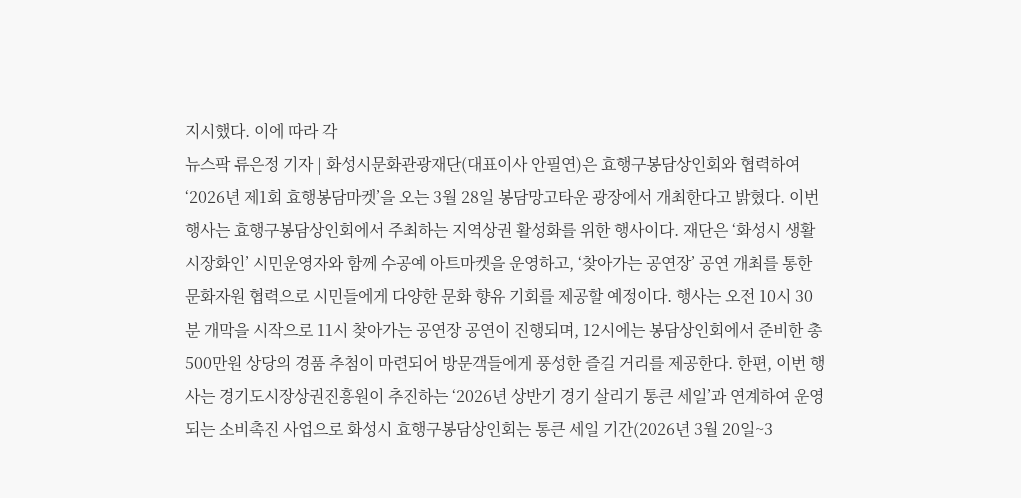지시했다. 이에 따라 각
뉴스팍 류은정 기자 | 화성시문화관광재단(대표이사 안필연)은 효행구봉담상인회와 협력하여 ‘2026년 제1회 효행봉담마켓’을 오는 3월 28일 봉담망고타운 광장에서 개최한다고 밝혔다. 이번 행사는 효행구봉담상인회에서 주최하는 지역상권 활성화를 위한 행사이다. 재단은 ‘화성시 생활시장화인’ 시민운영자와 함께 수공예 아트마켓을 운영하고, ‘찾아가는 공연장’ 공연 개최를 통한 문화자원 협력으로 시민들에게 다양한 문화 향유 기회를 제공할 예정이다. 행사는 오전 10시 30분 개막을 시작으로 11시 찾아가는 공연장 공연이 진행되며, 12시에는 봉담상인회에서 준비한 총 500만원 상당의 경품 추첨이 마련되어 방문객들에게 풍성한 즐길 거리를 제공한다. 한편, 이번 행사는 경기도시장상권진흥원이 추진하는 ‘2026년 상반기 경기 살리기 통큰 세일’과 연계하여 운영되는 소비촉진 사업으로 화성시 효행구봉담상인회는 통큰 세일 기간(2026년 3월 20일~3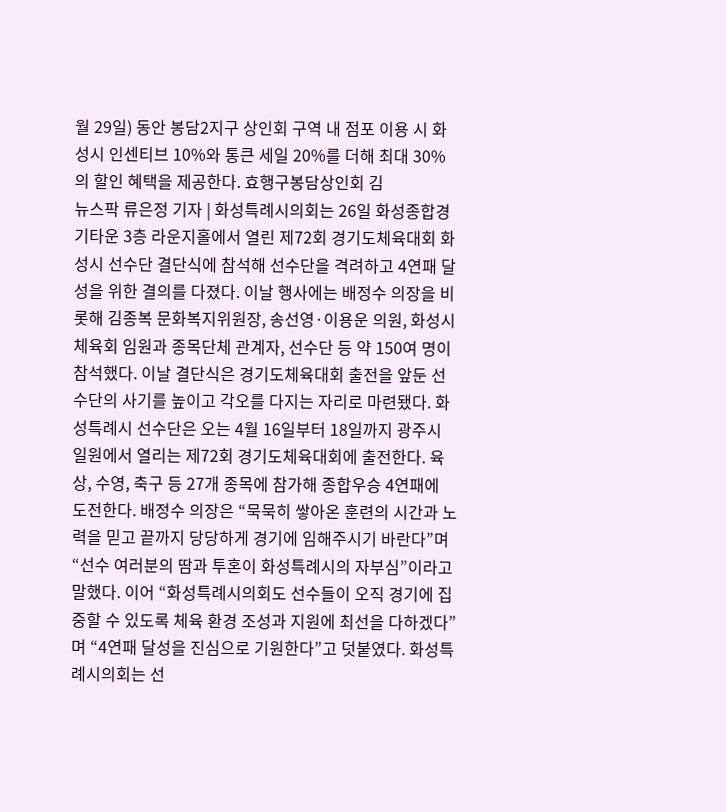월 29일) 동안 봉담2지구 상인회 구역 내 점포 이용 시 화성시 인센티브 10%와 통큰 세일 20%를 더해 최대 30%의 할인 혜택을 제공한다. 효행구봉담상인회 김
뉴스팍 류은정 기자 | 화성특례시의회는 26일 화성종합경기타운 3층 라운지홀에서 열린 제72회 경기도체육대회 화성시 선수단 결단식에 참석해 선수단을 격려하고 4연패 달성을 위한 결의를 다졌다. 이날 행사에는 배정수 의장을 비롯해 김종복 문화복지위원장, 송선영·이용운 의원, 화성시체육회 임원과 종목단체 관계자, 선수단 등 약 150여 명이 참석했다. 이날 결단식은 경기도체육대회 출전을 앞둔 선수단의 사기를 높이고 각오를 다지는 자리로 마련됐다. 화성특례시 선수단은 오는 4월 16일부터 18일까지 광주시 일원에서 열리는 제72회 경기도체육대회에 출전한다. 육상, 수영, 축구 등 27개 종목에 참가해 종합우승 4연패에 도전한다. 배정수 의장은 “묵묵히 쌓아온 훈련의 시간과 노력을 믿고 끝까지 당당하게 경기에 임해주시기 바란다”며 “선수 여러분의 땀과 투혼이 화성특례시의 자부심”이라고 말했다. 이어 “화성특례시의회도 선수들이 오직 경기에 집중할 수 있도록 체육 환경 조성과 지원에 최선을 다하겠다”며 “4연패 달성을 진심으로 기원한다”고 덧붙였다. 화성특례시의회는 선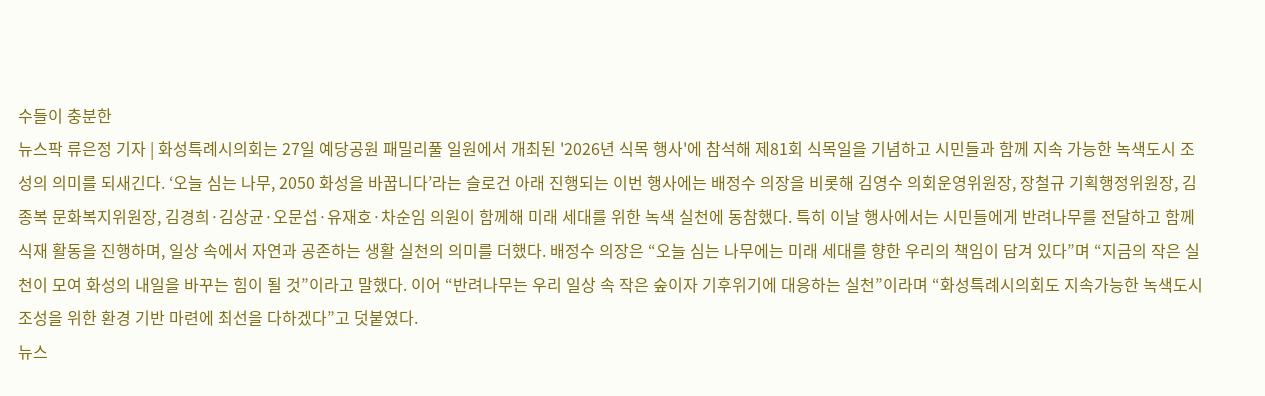수들이 충분한
뉴스팍 류은정 기자 | 화성특례시의회는 27일 예당공원 패밀리풀 일원에서 개최된 '2026년 식목 행사'에 참석해 제81회 식목일을 기념하고 시민들과 함께 지속 가능한 녹색도시 조성의 의미를 되새긴다. ‘오늘 심는 나무, 2050 화성을 바꿉니다’라는 슬로건 아래 진행되는 이번 행사에는 배정수 의장을 비롯해 김영수 의회운영위원장, 장철규 기획행정위원장, 김종복 문화복지위원장, 김경희·김상균·오문섭·유재호·차순임 의원이 함께해 미래 세대를 위한 녹색 실천에 동참했다. 특히 이날 행사에서는 시민들에게 반려나무를 전달하고 함께 식재 활동을 진행하며, 일상 속에서 자연과 공존하는 생활 실천의 의미를 더했다. 배정수 의장은 “오늘 심는 나무에는 미래 세대를 향한 우리의 책임이 담겨 있다”며 “지금의 작은 실천이 모여 화성의 내일을 바꾸는 힘이 될 것”이라고 말했다. 이어 “반려나무는 우리 일상 속 작은 숲이자 기후위기에 대응하는 실천”이라며 “화성특례시의회도 지속가능한 녹색도시 조성을 위한 환경 기반 마련에 최선을 다하겠다”고 덧붙였다.
뉴스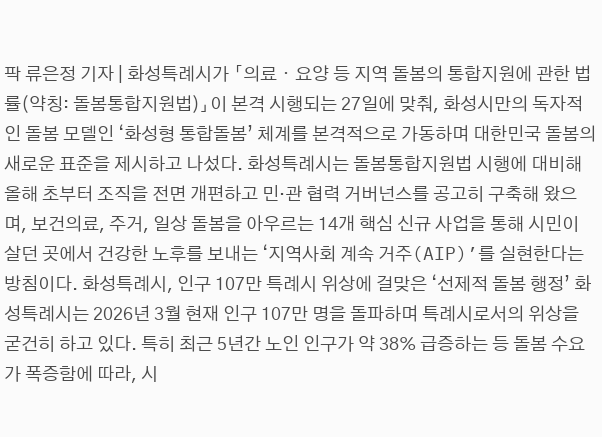팍 류은정 기자 | 화성특례시가 「의료ㆍ요양 등 지역 돌봄의 통합지원에 관한 법률(약칭: 돌봄통합지원법)」이 본격 시행되는 27일에 맞춰, 화성시만의 독자적인 돌봄 모델인 ‘화성형 통합돌봄’ 체계를 본격적으로 가동하며 대한민국 돌봄의 새로운 표준을 제시하고 나섰다. 화성특례시는 돌봄통합지원법 시행에 대비해 올해 초부터 조직을 전면 개편하고 민·관 협력 거버넌스를 공고히 구축해 왔으며, 보건의료, 주거, 일상 돌봄을 아우르는 14개 핵심 신규 사업을 통해 시민이 살던 곳에서 건강한 노후를 보내는 ‘지역사회 계속 거주(AIP)’를 실현한다는 방침이다. 화성특례시, 인구 107만 특례시 위상에 걸맞은 ‘선제적 돌봄 행정’ 화성특례시는 2026년 3월 현재 인구 107만 명을 돌파하며 특례시로서의 위상을 굳건히 하고 있다. 특히 최근 5년간 노인 인구가 약 38% 급증하는 등 돌봄 수요가 폭증함에 따라, 시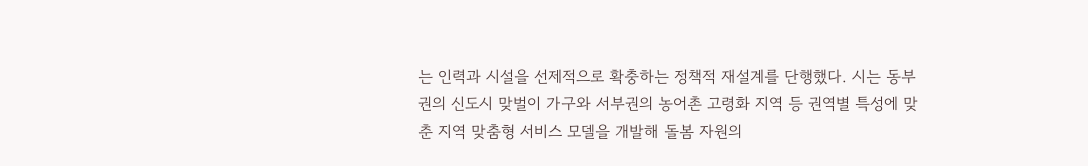는 인력과 시설을 선제적으로 확충하는 정책적 재설계를 단행했다. 시는 동부권의 신도시 맞벌이 가구와 서부권의 농어촌 고령화 지역 등 권역별 특성에 맞춘 지역 맞춤형 서비스 모델을 개발해 돌봄 자원의